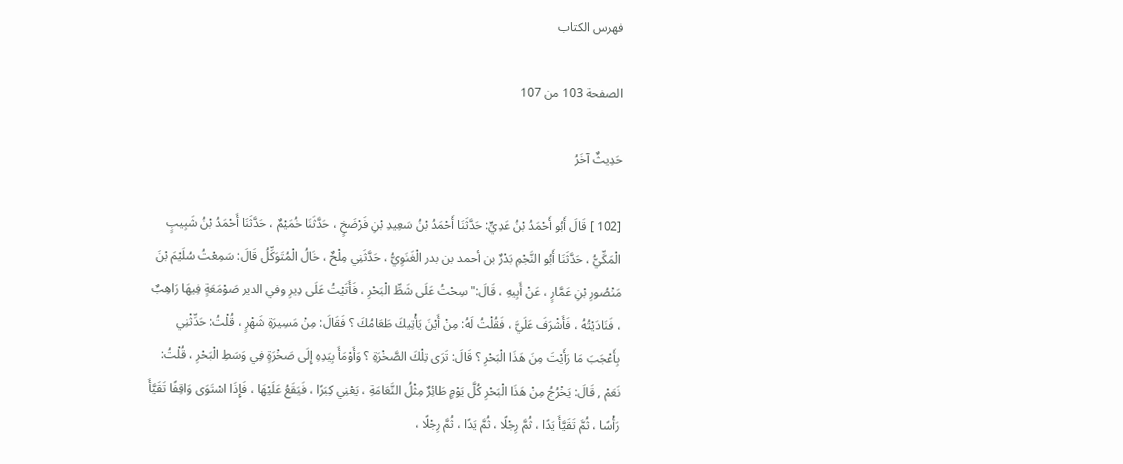فهرس الكتاب

الصفحة 103 من 107

حَدِيثٌ آخَرُ

[102 ] قَالَ أَبُو أَحْمَدُ بْنُ عَدِيٍّ: حَدَّثَنَا أَحْمَدُ بْنُ سَعِيدِ بْنِ فَرْضَخٍ ، حَدَّثَنَا خُمَيْمٌ ، حَدَّثَنَا أَحْمَدُ بْنُ شَبِيبٍ الْمَكِّيُّ ، حَدَّثَنَا أَبُو النَّجْمِ بَدْرٌ بن أحمد بن بدر الْغَنَوِيُّ ، حَدَّثَنِي مِلْحٌ ، خَالُ الْمُتَوَكِّلُ قَالَ: سَمِعْتُ سُلَيْمَ بْنَ مَنْصُورِ بْنِ عَمَّارٍ ، عَنْ أَبِيهِ ، قَالَ:"سِحْتُ عَلَى شَطِّ الْبَحْرِ ، فَأَتَيْتُ عَلَى دِيرِ وفي الدير صَوْمَعَةٍ فِيهَا رَاهِبٌ ، فَنَادَيْتُهُ ، فَأَشْرَفَ عَلَيَّ ، فَقُلْتُ لَهُ: مِنْ أَيْنَ يَأْتِيكَ طَعَامُكَ ؟ فَقَالَ: مِنْ مَسِيرَةِ شَهْرٍ ، قُلْتُ: حَدِّثْنِي بِأَعْجَبَ مَا رَأَيْتَ مِنَ هَذَا الْبَحْرِ ؟ قَالَ: تَرَى تِلْكَ الصَّخْرَةِ ؟ وَأَوْمَأَ بِيَدِهِ إِلَى صَخْرَةٍ فِي وَسَطِ الْبَحْرِ ، قُلْتُ: نَعَمْ , قَالَ: يَخْرُجُ مِنْ هَذَا الْبَحْرِ كُلَّ يَوْمٍ طَائِرٌ مِثْلُ النَّعَامَةِ ، يَعْنِي كِبَرًا ، فَيَقَعُ عَلَيْهَا ، فَإِذَا اسْتَوَى وَاقِفًا تَقَيَّأَ رَأْسًا ، ثُمَّ تَقَيَّأَ يَدًا ، ثُمَّ رِجْلًا ، ثُمَّ يَدًا ، ثُمَّ رِجْلًا ،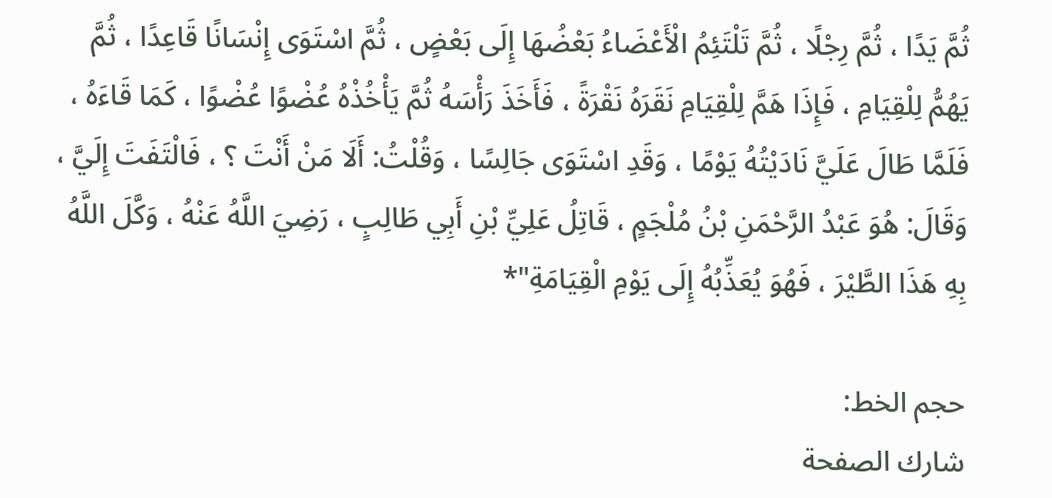ثُمَّ يَدًا ، ثُمَّ رِجْلًا ، ثُمَّ تَلْتَئِمُ الْأَعْضَاءُ بَعْضُهَا إِلَى بَعْضٍ ، ثُمَّ اسْتَوَى إِنْسَانًا قَاعِدًا ، ثُمَّ يَهُمُّ لِلْقِيَامِ ، فَإِذَا هَمَّ لِلْقِيَامِ نَقَرَهُ نَقْرَةً ، فَأَخَذَ رَأْسَهُ ثُمَّ يَأْخُذْهُ عُضْوًا عُضْوًا ، كَمَا قَاءَهُ ، فَلَمَّا طَالَ عَلَيَّ نَادَيْتُهُ يَوْمًا ، وَقَدِ اسْتَوَى جَالِسًا ، وَقُلْتُ: أَلَا مَنْ أَنْتَ ؟ ، فَالْتَفَتَ إِلَيَّ ، وَقَالَ: هُوَ عَبْدُ الرَّحْمَنِ بْنُ مُلْجَمٍ ، قَاتِلُ عَلِيِّ بْنِ أَبِي طَالِبٍ ، رَضِيَ اللَّهُ عَنْهُ ، وَكَّلَ اللَّهُ بِهِ هَذَا الطَّيْرَ ، فَهُوَ يُعَذِّبُهُ إِلَى يَوْمِ الْقِيَامَةِ"*

حجم الخط:
شارك الصفحة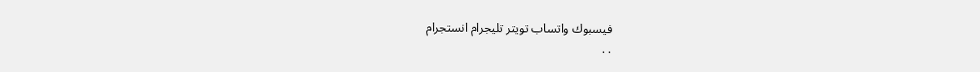فيسبوك واتساب تويتر تليجرام انستجرام
. .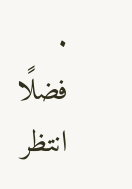.
فضلًا انتظر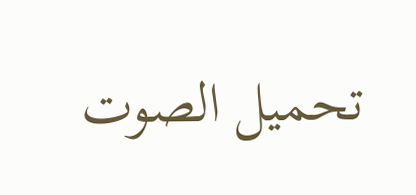تحميل الصوت